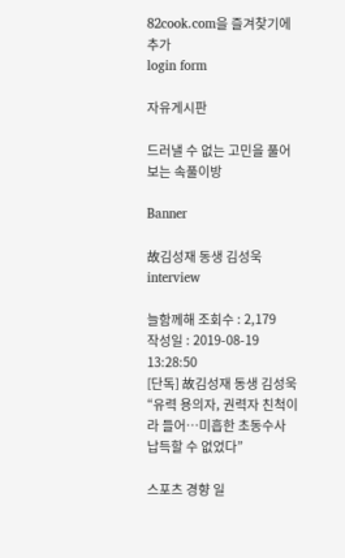82cook.com을 즐겨찾기에 추가
login form

자유게시판

드러낼 수 없는 고민을 풀어보는 속풀이방

Banner

故김성재 동생 김성욱 interview

늘함께해 조회수 : 2,179
작성일 : 2019-08-19 13:28:50
[단독] 故김성재 동생 김성욱 “유력 용의자, 권력자 친척이라 들어…미흡한 초동수사 납득할 수 없었다”

스포츠 경향 일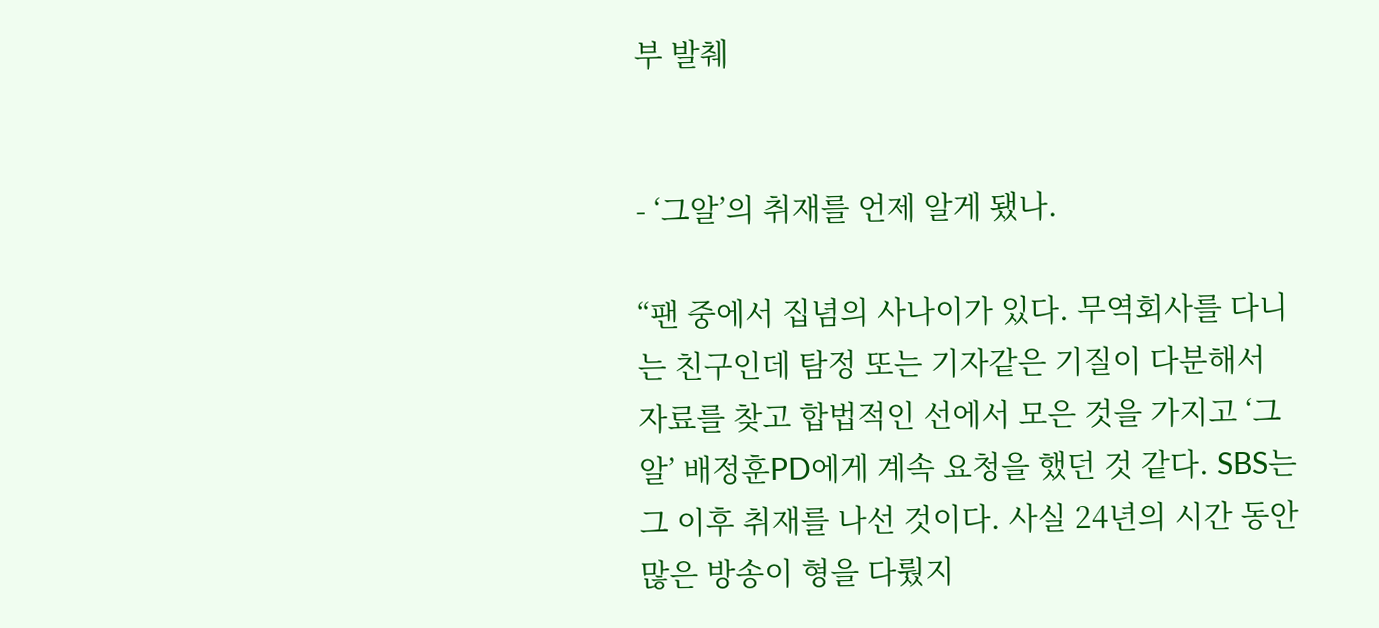부 발췌


- ‘그알’의 취재를 언제 알게 됐나.

“팬 중에서 집념의 사나이가 있다. 무역회사를 다니는 친구인데 탐정 또는 기자같은 기질이 다분해서 자료를 찾고 합법적인 선에서 모은 것을 가지고 ‘그알’ 배정훈PD에게 계속 요청을 했던 것 같다. SBS는 그 이후 취재를 나선 것이다. 사실 24년의 시간 동안 많은 방송이 형을 다뤘지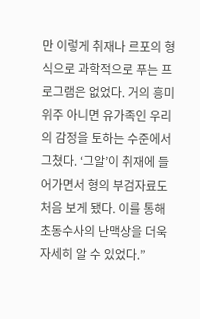만 이렇게 취재나 르포의 형식으로 과학적으로 푸는 프로그램은 없었다. 거의 흥미위주 아니면 유가족인 우리의 감정을 토하는 수준에서 그쳤다. ‘그알’이 취재에 들어가면서 형의 부검자료도 처음 보게 됐다. 이를 통해 초동수사의 난맥상을 더욱 자세히 알 수 있었다.”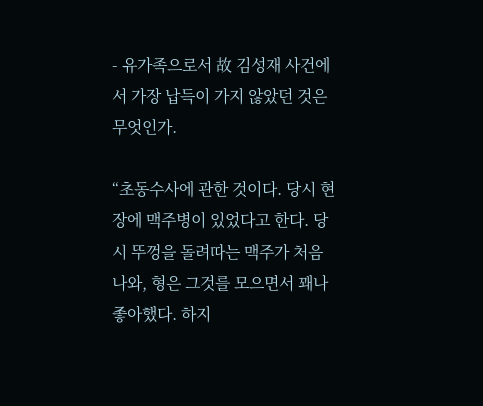- 유가족으로서 故 김성재 사건에서 가장 납득이 가지 않았던 것은 무엇인가.

“초동수사에 관한 것이다. 당시 현장에 맥주병이 있었다고 한다. 당시 뚜껑을 돌려따는 맥주가 처음 나와, 형은 그것를 모으면서 꽤나 좋아했다. 하지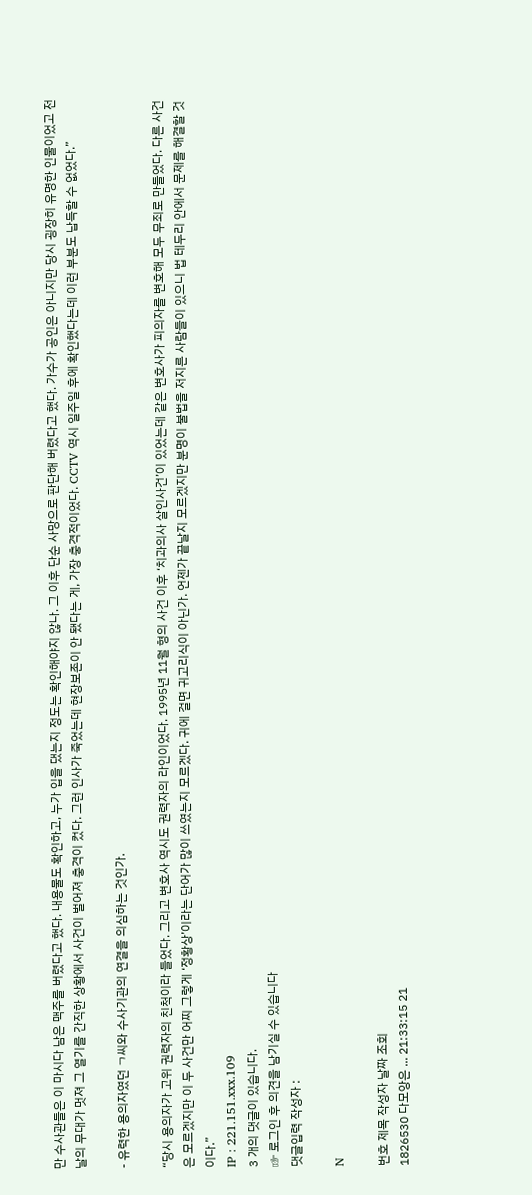만 수사관들은 이 마시다 남은 맥주를 버렸다고 했다. 내용물도 확인하고, 누가 입을 댔는지 정도는 확인해야지 않나. 그 이후 단순 사망으로 판단해 버렸다고 했다. 가수가 공인은 아니지만 당시 굉장히 유명한 인물이었고 전날의 무대가 멋져 그 열기를 간직한 상황에서 사건이 벌어져 충격이 컸다. 그런 인사가 죽었는데 현장보존이 안 됐다는 게, 가장 충격적이었다. CCTV 역시 일주일 후에 확인했다는데 이런 부분도 납득할 수 없었다.”

- 유력한 용의자였던 ㄱ씨와 수사기관의 연결을 의심하는 것인가.

“당시 용의자가 고위 권력자의 친척이라 들었다. 그리고 변호사 역시도 권력자의 라인이었다. 1995년 11월 형의 사건 이후 ‘치과의사 살인사건’이 있었는데 같은 변호사가 피의자를 변호해 모두 무죄로 만들었다. 다른 사건은 모르겠지만 이 두 사건만 어찌 그렇게 ‘정황상’이라는 단어가 많이 쓰였는지 모르겠다. 귀에 걸면 귀고리식이 아닌가. 언젠가 끝날지 모르겠지만 분명이 불법을 저지른 사람들이 있으니 법 테두리 안에서 문제를 해결할 것이다.”
IP : 221.151.xxx.109
3 개의 댓글이 있습니다.
☞ 로그인 후 의견을 남기실 수 있습니다
댓글입력 작성자 :

N

번호 제목 작성자 날짜 조회
1826530 다모앙은 ... 21:33:15 21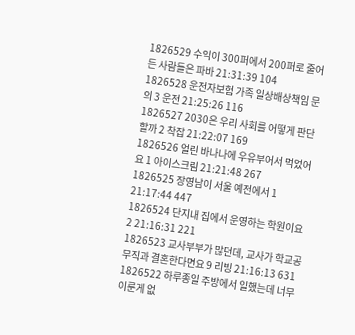1826529 수익이 300퍼에서 200퍼로 줄어든 사람들은 파바 21:31:39 104
1826528 운전자보험 가족 일상배상책임 문의 3 운전 21:25:26 116
1826527 2030은 우리 사회를 어떻게 판단할까 2 착잡 21:22:07 169
1826526 얼린 바나나에 우유부어서 먹었어요 1 아이스크림 21:21:48 267
1826525 장영남이 서울 예전에서 1 21:17:44 447
1826524 단지내 집에서 운영하는 학원이요 2 21:16:31 221
1826523 교사부부가 많던데, 교사가 학교공무직과 결혼한다면요 9 리빙 21:16:13 631
1826522 하루종일 주방에서 일했는데 너무 이룬게 없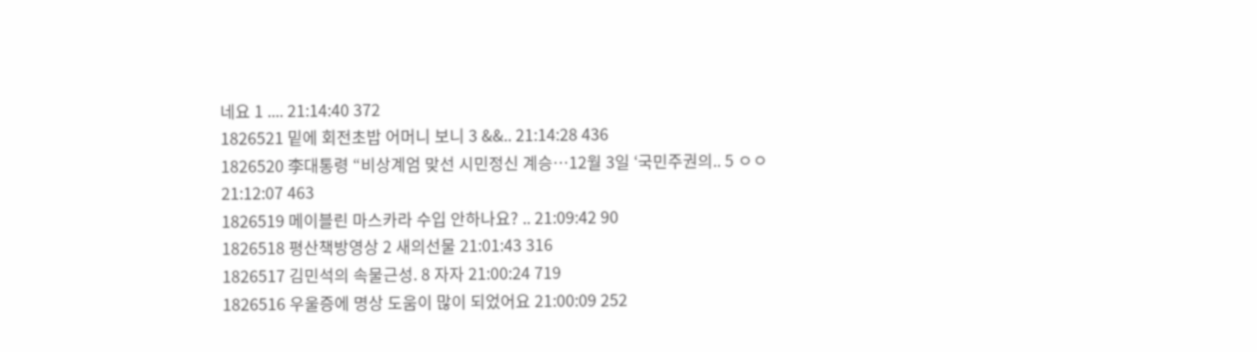네요 1 .... 21:14:40 372
1826521 밑에 회전초밥 어머니 보니 3 &&.. 21:14:28 436
1826520 李대통령 “비상계엄 맞선 시민정신 계승…12월 3일 ‘국민주권의.. 5 ㅇㅇ 21:12:07 463
1826519 메이블린 마스카라 수입 안하나요? .. 21:09:42 90
1826518 평산책방영상 2 새의선물 21:01:43 316
1826517 김민석의 속물근성. 8 자자 21:00:24 719
1826516 우울증에 명상 도움이 많이 되었어요 21:00:09 252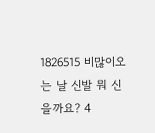1826515 비많이오는 날 신발 뭐 신을까요? 4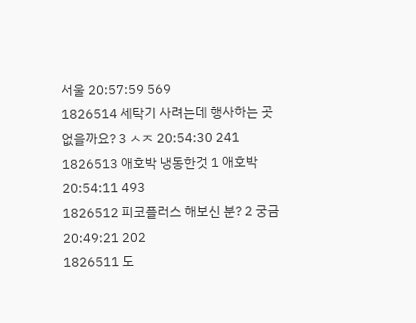서울 20:57:59 569
1826514 세탁기 사려는데 행사하는 곳 없을까요? 3 ㅅㅈ 20:54:30 241
1826513 애호박 냉동한것 1 애호박 20:54:11 493
1826512 피코플러스 해보신 분? 2 궁금 20:49:21 202
1826511 도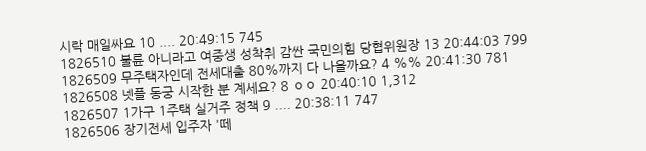시락 매일싸요 10 .... 20:49:15 745
1826510 불륜 아니라고 여중생 성착취 감싼 국민의힘 당협위원장 13 20:44:03 799
1826509 무주택자인데 전세대출 80%까지 다 나올까요? 4 %% 20:41:30 781
1826508 넷플 동궁 시작한 분 계세요? 8 ㅇㅇ 20:40:10 1,312
1826507 1가구 1주택 실거주 정책 9 .... 20:38:11 747
1826506 장기전세 입주자 '떼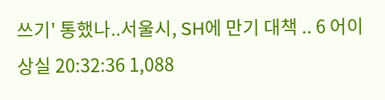쓰기' 통했나..서울시, SH에 만기 대책 .. 6 어이상실 20:32:36 1,088